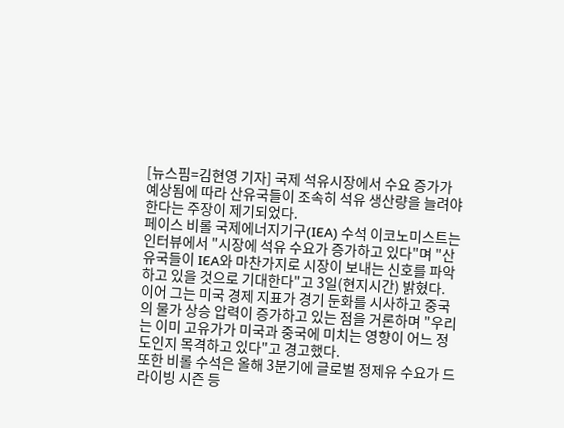[뉴스핌=김현영 기자] 국제 석유시장에서 수요 증가가 예상됨에 따라 산유국들이 조속히 석유 생산량을 늘려야 한다는 주장이 제기되었다.
페이스 비롤 국제에너지기구(IEA) 수석 이코노미스트는 인터뷰에서 "시장에 석유 수요가 증가하고 있다"며 "산유국들이 IEA와 마찬가지로 시장이 보내는 신호를 파악하고 있을 것으로 기대한다"고 3일(현지시간) 밝혔다.
이어 그는 미국 경제 지표가 경기 둔화를 시사하고 중국의 물가 상승 압력이 증가하고 있는 점을 거론하며 "우리는 이미 고유가가 미국과 중국에 미치는 영향이 어느 정도인지 목격하고 있다"고 경고했다.
또한 비롤 수석은 올해 3분기에 글로벌 정제유 수요가 드라이빙 시즌 등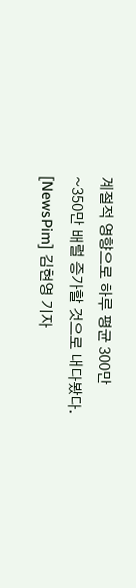계절적 영향으로 하루 평균 300만~350만 배럴 증가할 것으로 내다봤다.
[NewsPim] 김현영 기자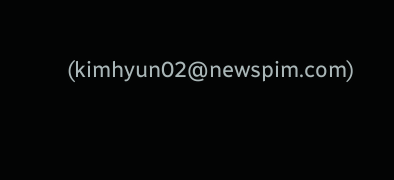(kimhyun02@newspim.com)